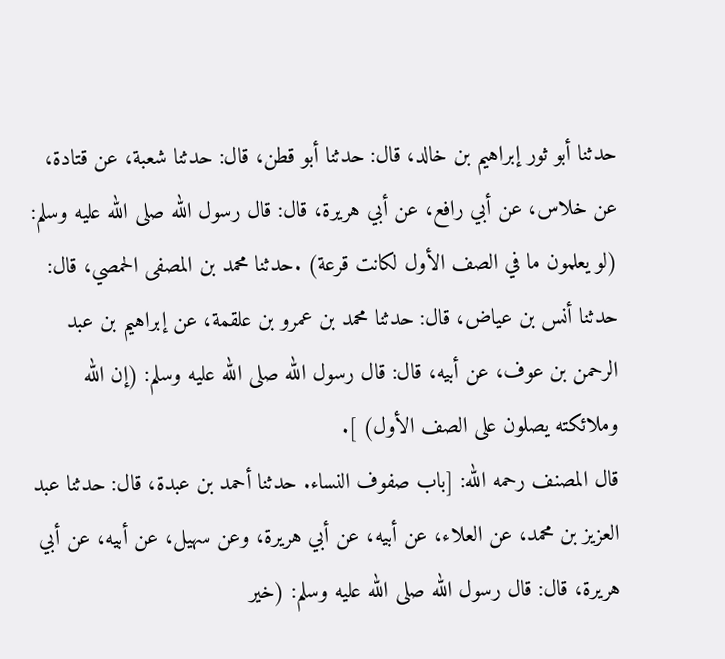حدثنا أبو ثور إبراهيم بن خالد، قال: حدثنا أبو قطن، قال: حدثنا شعبة، عن قتادة، عن خلاس، عن أبي رافع، عن أبي هريرة، قال: قال رسول الله صلى الله عليه وسلم: (لو يعلمون ما في الصف الأول لكانت قرعة) .حدثنا محمد بن المصفى الحمصي، قال: حدثنا أنس بن عياض، قال: حدثنا محمد بن عمرو بن علقمة، عن إبراهيم بن عبد الرحمن بن عوف، عن أبيه، قال: قال رسول الله صلى الله عليه وسلم: (إن الله وملائكته يصلون على الصف الأول) ].
قال المصنف رحمه الله: [باب صفوف النساء. حدثنا أحمد بن عبدة، قال: حدثنا عبد العزيز بن محمد، عن العلاء، عن أبيه، عن أبي هريرة، وعن سهيل، عن أبيه، عن أبي هريرة، قال: قال رسول الله صلى الله عليه وسلم: (خير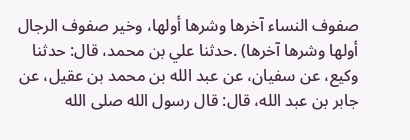صفوف النساء آخرها وشرها أولها، وخير صفوف الرجال أولها وشرها آخرها) .حدثنا علي بن محمد، قال: حدثنا وكيع، عن سفيان، عن عبد الله بن محمد بن عقيل، عن جابر بن عبد الله، قال: قال رسول الله صلى الله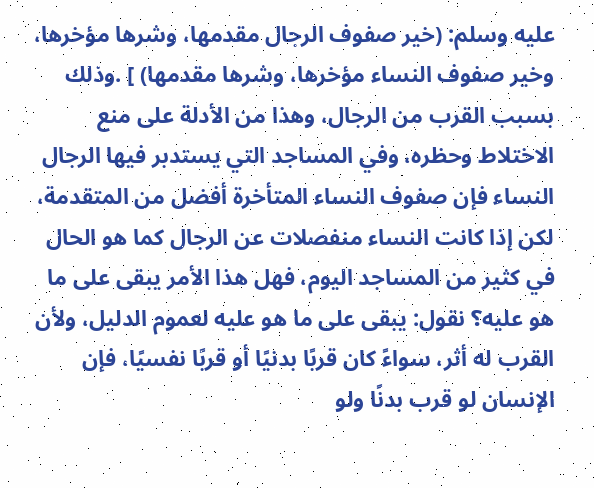عليه وسلم: (خير صفوف الرجال مقدمها، وشرها مؤخرها، وخير صفوف النساء مؤخرها، وشرها مقدمها) ] .وذلك بسبب القرب من الرجال، وهذا من الأدلة على منع الاختلاط وحظره، وفي المساجد التي يستدبر فيها الرجال النساء فإن صفوف النساء المتأخرة أفضل من المتقدمة، لكن إذا كانت النساء منفصلات عن الرجال كما هو الحال في كثير من المساجد اليوم، فهل هذا الأمر يبقى على ما هو عليه؟ نقول: يبقى على ما هو عليه لعموم الدليل، ولأن القرب له أثر، سواءً كان قربًا بدنيًا أو قربًا نفسيًا، فإن الإنسان لو قرب بدنًا ولو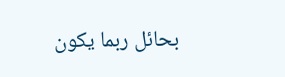بحائل ربما يكون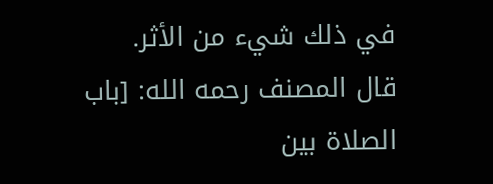في ذلك شيء من الأثر.
قال المصنف رحمه الله: [باب الصلاة بين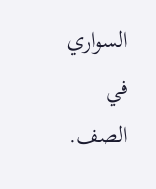السواري في الصف.